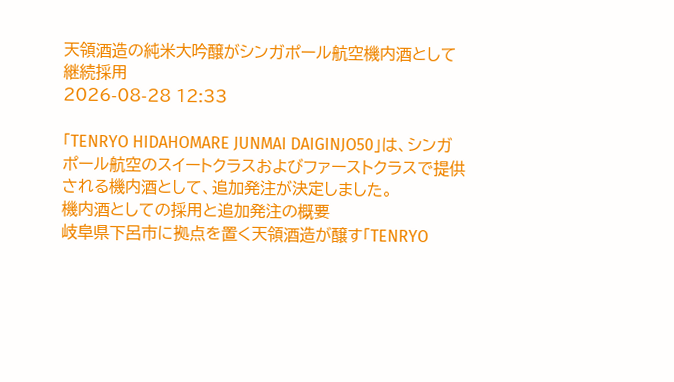天領酒造の純米大吟醸がシンガポール航空機内酒として継続採用
2026-08-28 12:33

「TENRYO HIDAHOMARE JUNMAI DAIGINJO50」は、シンガポール航空のスイートクラスおよびファーストクラスで提供される機内酒として、追加発注が決定しました。
機内酒としての採用と追加発注の概要
岐阜県下呂市に拠点を置く天領酒造が醸す「TENRYO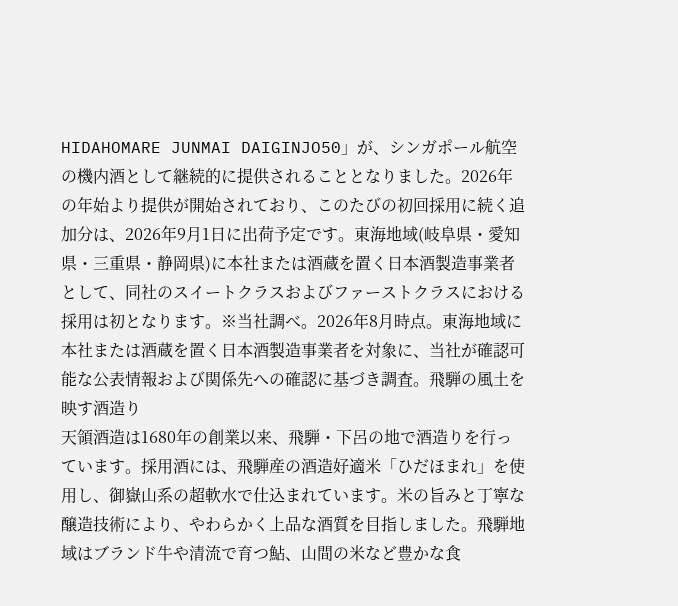HIDAHOMARE JUNMAI DAIGINJO50」が、シンガポール航空の機内酒として継続的に提供されることとなりました。2026年の年始より提供が開始されており、このたびの初回採用に続く追加分は、2026年9月1日に出荷予定です。東海地域(岐阜県・愛知県・三重県・静岡県)に本社または酒蔵を置く日本酒製造事業者として、同社のスイートクラスおよびファーストクラスにおける採用は初となります。※当社調べ。2026年8月時点。東海地域に本社または酒蔵を置く日本酒製造事業者を対象に、当社が確認可能な公表情報および関係先への確認に基づき調査。飛騨の風土を映す酒造り
天領酒造は1680年の創業以来、飛騨・下呂の地で酒造りを行っています。採用酒には、飛騨産の酒造好適米「ひだほまれ」を使用し、御嶽山系の超軟水で仕込まれています。米の旨みと丁寧な醸造技術により、やわらかく上品な酒質を目指しました。飛騨地域はブランド牛や清流で育つ鮎、山間の米など豊かな食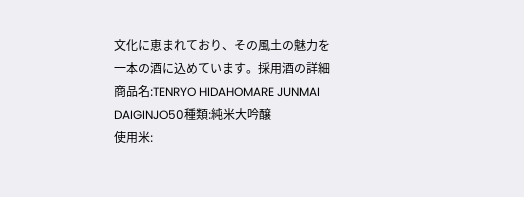文化に恵まれており、その風土の魅力を一本の酒に込めています。採用酒の詳細
商品名:TENRYO HIDAHOMARE JUNMAI DAIGINJO50種類:純米大吟醸
使用米: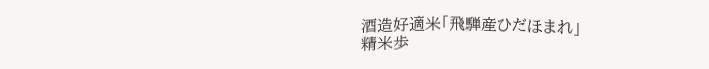酒造好適米「飛騨産ひだほまれ」
精米歩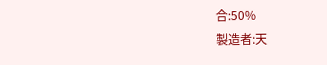合:50%
製造者:天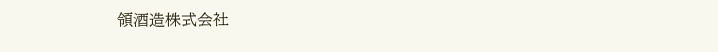領酒造株式会社